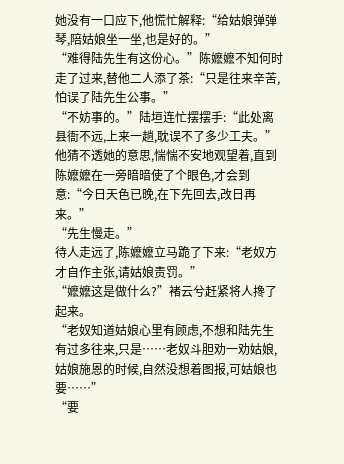她没有一口应下,他慌忙解释:“给姑娘弹弹琴,陪姑娘坐一坐,也是好的。”
“难得陆先生有这份心。”陈嬷嬷不知何时走了过来,替他二人添了茶:“只是往来辛苦,怕误了陆先生公事。”
“不妨事的。”陆垣连忙摆摆手:“此处离县衙不远,上来一趟,耽误不了多少工夫。”
他猜不透她的意思,惴惴不安地观望着,直到陈嬷嬷在一旁暗暗使了个眼色,才会到意:“今日天色已晚,在下先回去,改日再来。”
“先生慢走。”
待人走远了,陈嬷嬷立马跪了下来:“老奴方才自作主张,请姑娘责罚。”
“嬷嬷这是做什么?”褚云兮赶紧将人搀了起来。
“老奴知道姑娘心里有顾虑,不想和陆先生有过多往来,只是……老奴斗胆劝一劝姑娘,姑娘施恩的时候,自然没想着图报,可姑娘也要……”
“要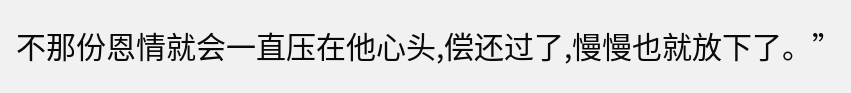不那份恩情就会一直压在他心头,偿还过了,慢慢也就放下了。”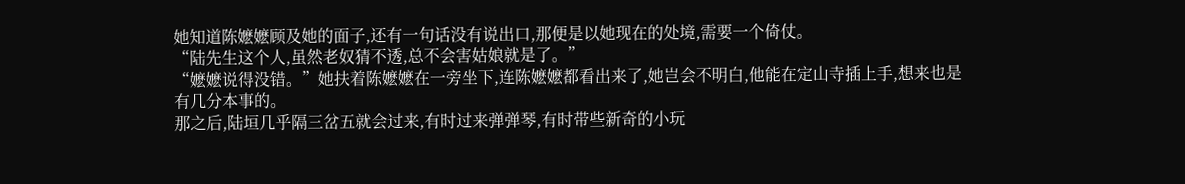她知道陈嬷嬷顾及她的面子,还有一句话没有说出口,那便是以她现在的处境,需要一个倚仗。
“陆先生这个人,虽然老奴猜不透,总不会害姑娘就是了。”
“嬷嬷说得没错。”她扶着陈嬷嬷在一旁坐下,连陈嬷嬷都看出来了,她岂会不明白,他能在定山寺插上手,想来也是有几分本事的。
那之后,陆垣几乎隔三岔五就会过来,有时过来弹弹琴,有时带些新奇的小玩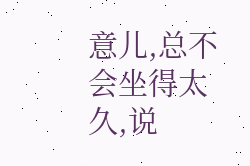意儿,总不会坐得太久,说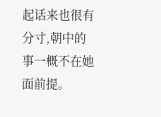起话来也很有分寸,朝中的事一概不在她面前提。